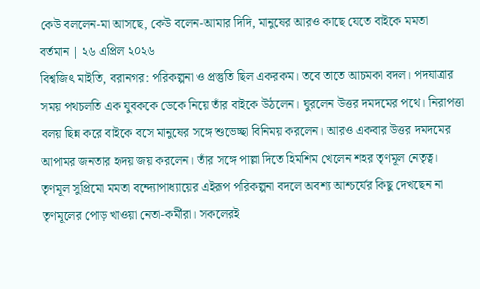কেউ বললেন-মা আসছে, কেউ বলেন-আমার দিদি, মানুষের আরও কাছে যেতে বাইকে মমতা
বর্তমান | ২৬ এপ্রিল ২০২৬
বিশ্বজিৎ মাইতি, বরানগর: পরিকল্পনা ও প্রস্তুতি ছিল একরকম। তবে তাতে আচমকা বদল। পদযাত্রার সময় পথচলতি এক যুবককে ডেকে নিয়ে তাঁর বাইকে উঠলেন। ঘুরলেন উত্তর দমদমের পথে। নিরাপত্তা বলয় ছিন্ন করে বাইকে বসে মানুষের সঙ্গে শুভেচ্ছা বিনিময় করলেন। আরও একবার উত্তর দমদমের আপামর জনতার হৃদয় জয় করলেন। তাঁর সঙ্গে পাল্লা দিতে হিমশিম খেলেন শহর তৃণমূল নেতৃত্ব। তৃণমূল সুপ্রিমো মমতা বন্দ্যোপাধ্যায়ের এইরূপ পরিকল্পনা বদলে অবশ্য আশ্চর্যের কিছু দেখছেন না তৃণমূলের পোড় খাওয়া নেতা-কর্মীরা। সকলেরই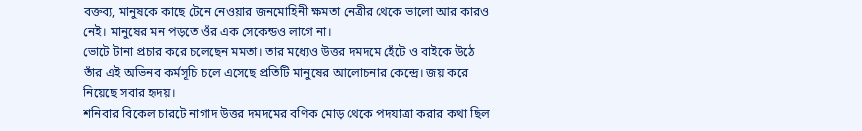বক্তব্য, মানুষকে কাছে টেনে নেওয়ার জনমোহিনী ক্ষমতা নেত্রীর থেকে ভালো আর কারও নেই। মানুষের মন পড়তে ওঁর এক সেকেন্ডও লাগে না।
ভোটে টানা প্রচার করে চলেছেন মমতা। তার মধ্যেও উত্তর দমদমে হেঁটে ও বাইকে উঠে তাঁর এই অভিনব কর্মসূচি চলে এসেছে প্রতিটি মানুষের আলোচনার কেন্দ্রে। জয় করে নিয়েছে সবার হৃদয়।
শনিবার বিকেল চারটে নাগাদ উত্তর দমদমের বণিক মোড় থেকে পদযাত্রা করার কথা ছিল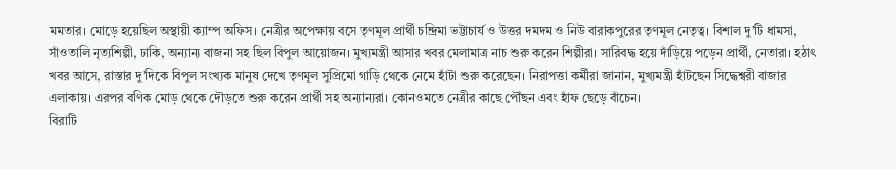মমতার। মোড়ে হয়েছিল অস্থায়ী ক্যাম্প অফিস। নেত্রীর অপেক্ষায় বসে তৃণমূল প্রার্থী চন্দ্রিমা ভট্টাচার্য ও উত্তর দমদম ও নিউ বারাকপুরের তৃণমূল নেতৃত্ব। বিশাল দু’টি ধামসা, সাঁওতালি নৃত্যশিল্পী, ঢাকি, অন্যান্য বাজনা সহ ছিল বিপুল আয়োজন। মুখ্যমন্ত্রী আসার খবর মেলামাত্র নাচ শুরু করেন শিল্পীরা। সারিবদ্ধ হয়ে দাঁড়িয়ে পড়েন প্রার্থী, নেতারা। হঠাৎ খবর আসে, রাস্তার দু’দিকে বিপুল সংখ্যক মানুষ দেখে তৃণমূল সুপ্রিমো গাড়ি থেকে নেমে হাঁটা শুরু করেছেন। নিরাপত্তা কর্মীরা জানান, মুখ্যমন্ত্রী হাঁটছেন সিদ্ধেশ্বরী বাজার এলাকায়। এরপর বণিক মোড় থেকে দৌড়তে শুরু করেন প্রার্থী সহ অন্যান্যরা। কোনওমতে নেত্রীর কাছে পৌঁছন এবং হাঁফ ছেড়ে বাঁচেন।
বিরাটি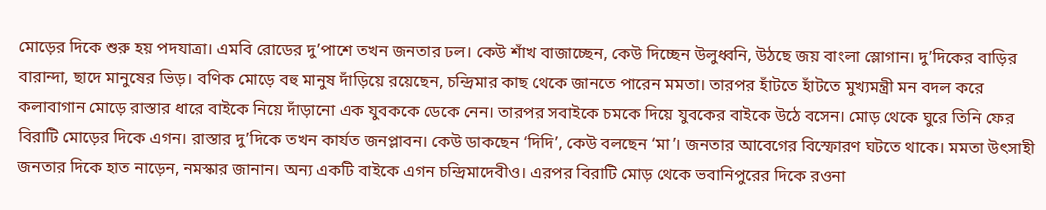মোড়ের দিকে শুরু হয় পদযাত্রা। এমবি রোডের দু’পাশে তখন জনতার ঢল। কেউ শাঁখ বাজাচ্ছেন, কেউ দিচ্ছেন উলুধ্বনি, উঠছে জয় বাংলা স্লোগান। দু’দিকের বাড়ির বারান্দা, ছাদে মানুষের ভিড়। বণিক মোড়ে বহু মানুষ দাঁড়িয়ে রয়েছেন, চন্দ্রিমার কাছ থেকে জানতে পারেন মমতা। তারপর হাঁটতে হাঁটতে মুখ্যমন্ত্রী মন বদল করে কলাবাগান মোড়ে রাস্তার ধারে বাইকে নিয়ে দাঁড়ানো এক যুবককে ডেকে নেন। তারপর সবাইকে চমকে দিয়ে যুবকের বাইকে উঠে বসেন। মোড় থেকে ঘুরে তিনি ফের বিরাটি মোড়ের দিকে এগন। রাস্তার দু’দিকে তখন কার্যত জনপ্লাবন। কেউ ডাকছেন ‘দিদি’, কেউ বলছেন ‘মা’। জনতার আবেগের বিস্ফোরণ ঘটতে থাকে। মমতা উৎসাহী জনতার দিকে হাত নাড়েন, নমস্কার জানান। অন্য একটি বাইকে এগন চন্দ্রিমাদেবীও। এরপর বিরাটি মোড় থেকে ভবানিপুরের দিকে রওনা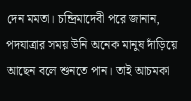দেন মমতা। চন্দ্রিমাদেবী পরে জানান, পদযাত্রার সময় উনি অনেক মানুষ দাঁড়িয়ে আছেন বলে শুনতে পান। তাই আচমকা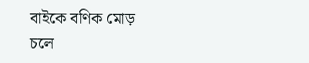বাইকে বণিক মোড় চলে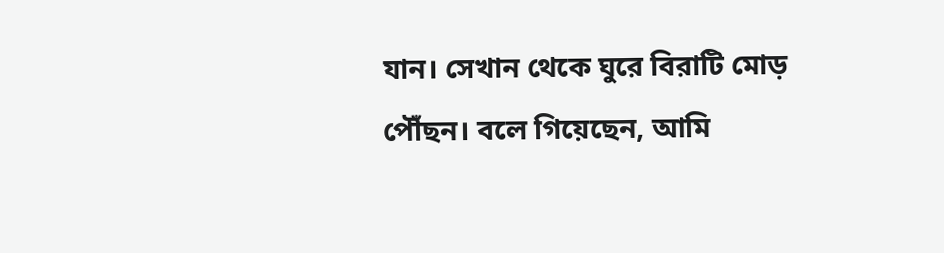যান। সেখান থেকে ঘুরে বিরাটি মোড় পৌঁছন। বলে গিয়েছেন, আমি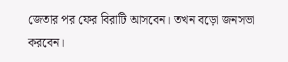জেতার পর ফের বিরাটি আসবেন। তখন বড়ো জনসভা করবেন।